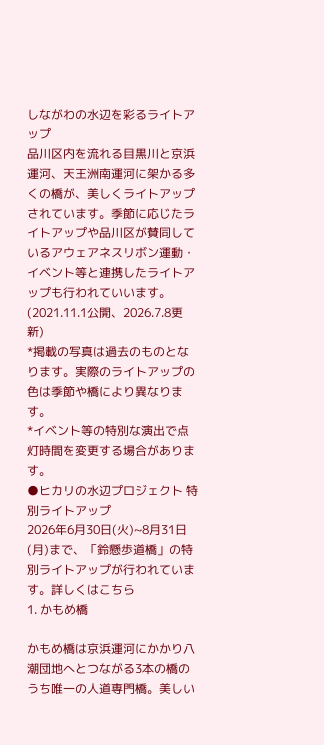しながわの水辺を彩るライトアップ
品川区内を流れる目黒川と京浜運河、天王洲南運河に架かる多くの橋が、美しくライトアップされています。季節に応じたライトアップや品川区が賛同しているアウェアネスリボン運動・イベント等と連携したライトアップも行われていいます。(2021.11.1公開、2026.7.8更新)
*掲載の写真は過去のものとなります。実際のライトアップの色は季節や橋により異なります。
*イベント等の特別な演出で点灯時間を変更する場合があります。
●ヒカリの水辺プロジェクト 特別ライトアップ
2026年6月30日(火)~8月31日(月)まで、「鈴懸歩道橋」の特別ライトアップが行われています。詳しくはこちら
1. かもめ橋

かもめ橋は京浜運河にかかり八潮団地へとつながる3本の橋のうち唯一の人道専門橋。美しい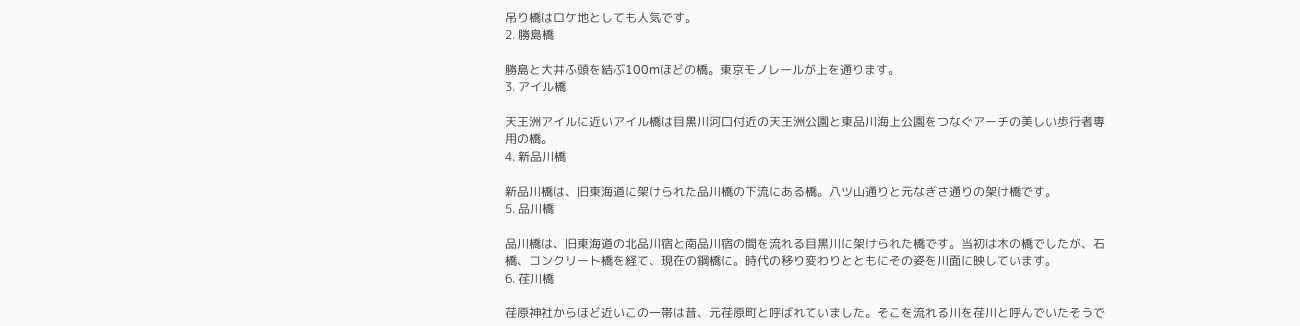吊り橋はロケ地としても人気です。
2. 勝島橋

勝島と大井ふ頭を結ぶ100mほどの橋。東京モノレールが上を通ります。
3. アイル橋

天王洲アイルに近いアイル橋は目黒川河口付近の天王洲公園と東品川海上公園をつなぐアーチの美しい歩行者専用の橋。
4. 新品川橋

新品川橋は、旧東海道に架けられた品川橋の下流にある橋。八ツ山通りと元なぎさ通りの架け橋です。
5. 品川橋

品川橋は、旧東海道の北品川宿と南品川宿の間を流れる目黒川に架けられた橋です。当初は木の橋でしたが、石橋、コンクリート橋を経て、現在の鋼橋に。時代の移り変わりとともにその姿を川面に映しています。
6. 荏川橋

荏原神社からほど近いこの一帯は昔、元荏原町と呼ばれていました。そこを流れる川を荏川と呼んでいたそうで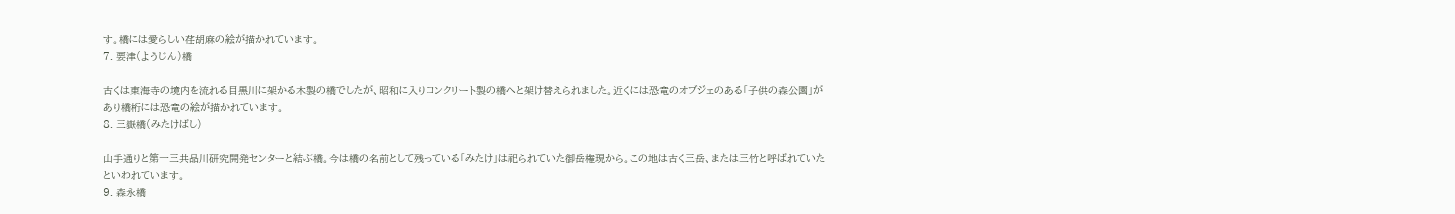す。橋には愛らしい荏胡麻の絵が描かれています。
7. 要津(ようじん)橋

古くは東海寺の境内を流れる目黒川に架かる木製の橋でしたが、昭和に入りコンクリート製の橋へと架け替えられました。近くには恐竜のオブジェのある「子供の森公園」があり橋桁には恐竜の絵が描かれています。
8. 三嶽橋(みたけばし)

山手通りと第一三共品川研究開発センターと結ぶ橋。今は橋の名前として残っている「みたけ」は祀られていた御岳権現から。この地は古く三岳、または三竹と呼ばれていたといわれています。
9. 森永橋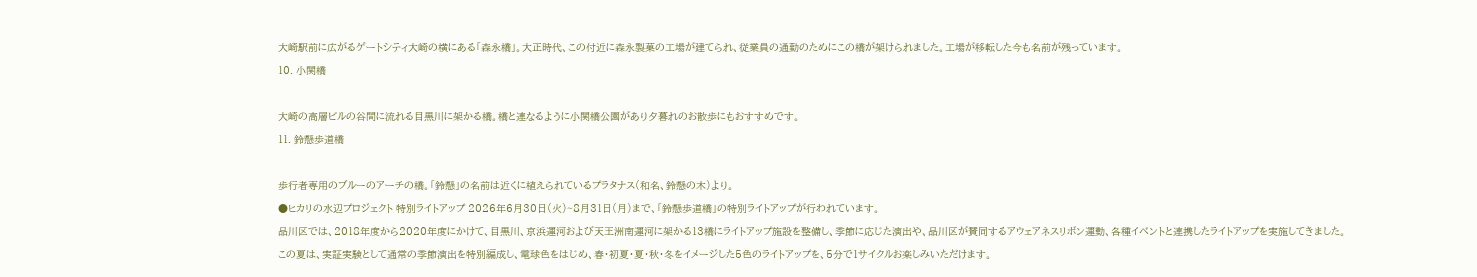大崎駅前に広がるゲートシティ大崎の横にある「森永橋」。大正時代、この付近に森永製菓の工場が建てられ、従業員の通勤のためにこの橋が架けられました。工場が移転した今も名前が残っています。
10. 小関橋

大崎の高層ビルの谷間に流れる目黒川に架かる橋。橋と連なるように小関橋公園があり夕暮れのお散歩にもおすすめです。
11. 鈴懸歩道橋

歩行者専用のブルーのアーチの橋。「鈴懸」の名前は近くに植えられているプラタナス(和名、鈴懸の木)より。
●ヒカリの水辺プロジェクト 特別ライトアップ 2026年6月30日(火)~8月31日(月)まで、「鈴懸歩道橋」の特別ライトアップが行われています。
品川区では、2018年度から2020年度にかけて、目黒川、京浜運河および天王洲南運河に架かる13橋にライトアップ施設を整備し、季節に応じた演出や、品川区が賛同するアウェアネスリボン運動、各種イベントと連携したライトアップを実施してきました。
この夏は、実証実験として通常の季節演出を特別編成し、電球色をはじめ、春・初夏・夏・秋・冬をイメージした5色のライトアップを、5分で1サイクルお楽しみいただけます。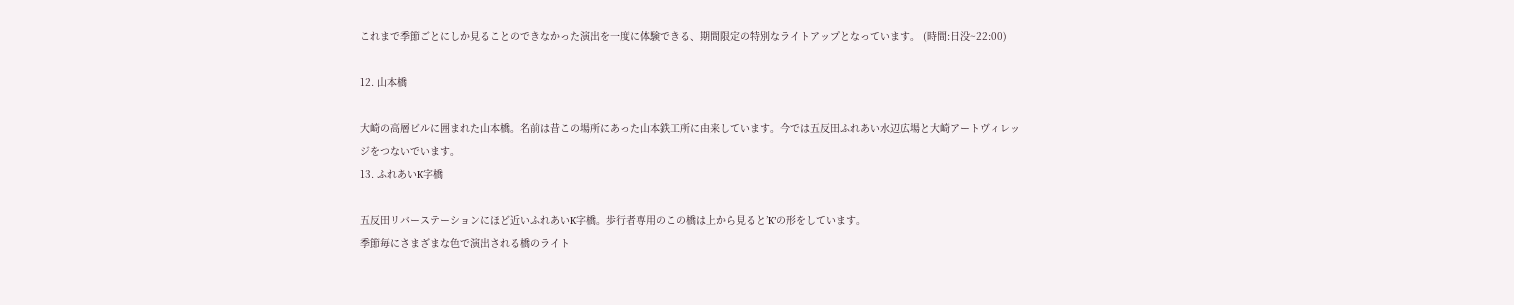これまで季節ごとにしか見ることのできなかった演出を一度に体験できる、期間限定の特別なライトアップとなっています。 (時間:日没~22:00)

12. 山本橋

大崎の高層ビルに囲まれた山本橋。名前は昔この場所にあった山本鉄工所に由来しています。今では五反田ふれあい水辺広場と大崎アートヴィレッジをつないでいます。
13. ふれあいK字橋

五反田リバーステーションにほど近いふれあいK字橋。歩行者専用のこの橋は上から見ると’K’の形をしています。
季節毎にさまざまな色で演出される橋のライト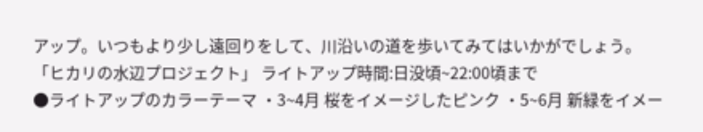アップ。いつもより少し遠回りをして、川沿いの道を歩いてみてはいかがでしょう。
「ヒカリの水辺プロジェクト」 ライトアップ時間:日没頃~22:00頃まで
●ライトアップのカラーテーマ ・3~4月 桜をイメージしたピンク ・5~6月 新緑をイメー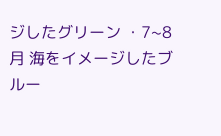ジしたグリーン ・7~8月 海をイメージしたブルー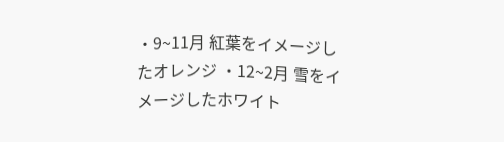・9~11月 紅葉をイメージしたオレンジ ・12~2月 雪をイメージしたホワイト